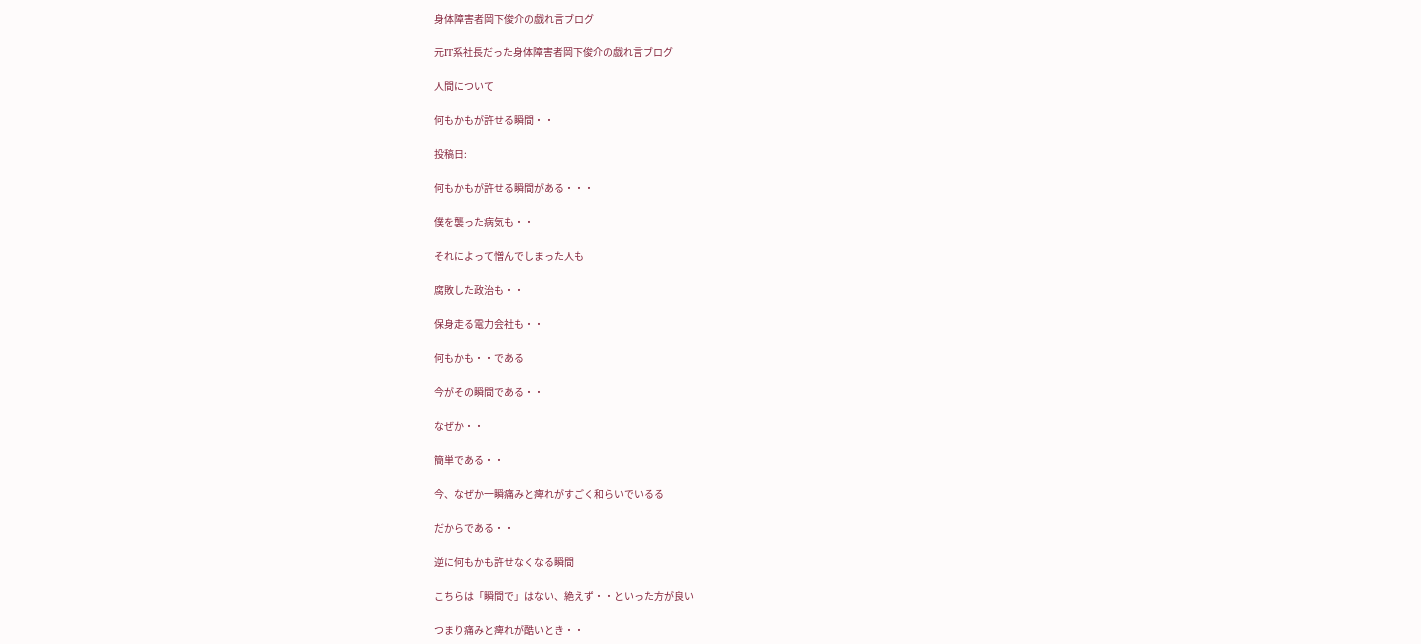身体障害者岡下俊介の戯れ言ブログ

元IT系社長だった身体障害者岡下俊介の戯れ言ブログ

人間について

何もかもが許せる瞬間・・

投稿日:

何もかもが許せる瞬間がある・・・

僕を襲った病気も・・

それによって憎んでしまった人も

腐敗した政治も・・

保身走る電力会社も・・

何もかも・・である

今がその瞬間である・・

なぜか・・

簡単である・・

今、なぜか一瞬痛みと痺れがすごく和らいでいるる

だからである・・

逆に何もかも許せなくなる瞬間

こちらは「瞬間で」はない、絶えず・・といった方が良い

つまり痛みと痺れが酷いとき・・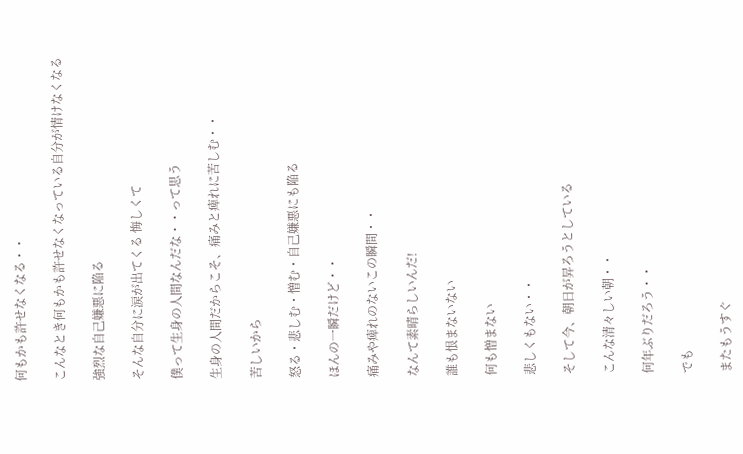何もかも許せなくなる・・

こんなとき何もかも許せなくなっている自分が情けなくなる

強烈な自己嫌悪に陥る

そんな自分に涙が出てくる 悔しくて

僕って生身の人間なんだな・・って思う

生身の人間だからこそ、痛みと痺れに苦しむ・・

苦しいから

怒る・悲しむ・憎む・自己嫌悪にも陥る

ほんの一瞬だけど・・

痛みや痺れのないこの瞬間・・

なんて素晴らしいんだ!

誰も恨まないない

何も憎まない

悲しくもない・・

そして今、朝日が昇ろうとしている

こんな清々しい朝・・

何年ぶりだろう・・

でも

またもうすぐ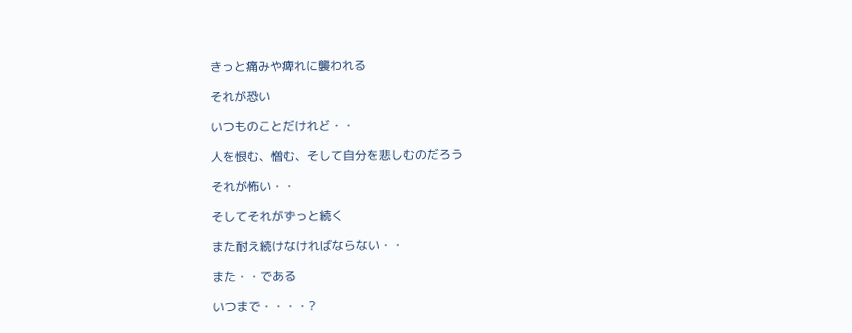きっと痛みや痺れに襲われる

それが恐い

いつものことだけれど・・

人を恨む、憎む、そして自分を悲しむのだろう

それが怖い・・

そしてそれがずっと続く

また耐え続けなければならない・・

また・・である

いつまで・・・・?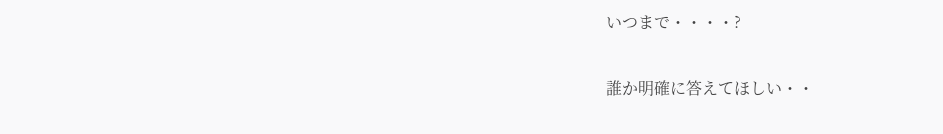いつまで・・・・?

誰か明確に答えてほしい・・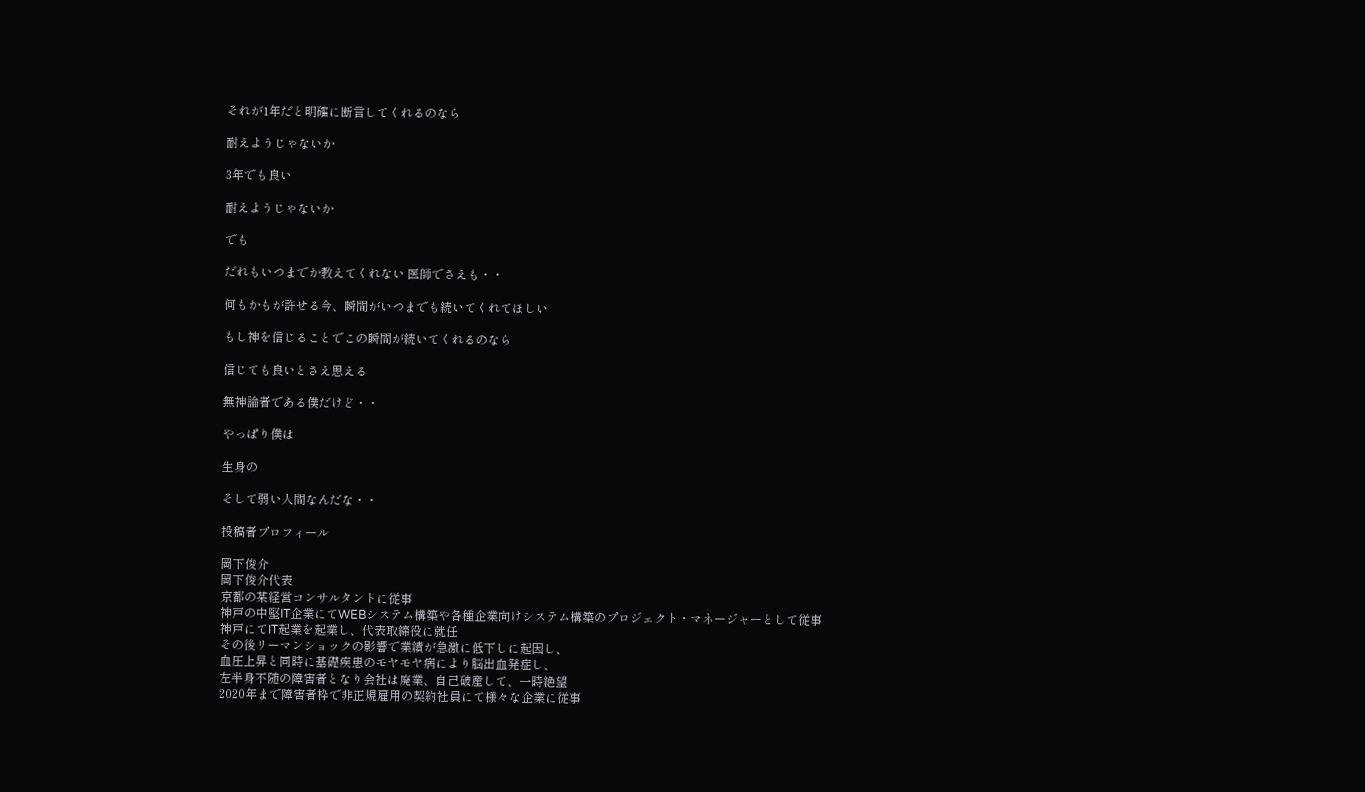それが1年だと明確に断言してくれるのなら

耐えようじゃないか

3年でも良い

耐えようじゃないか

でも

だれもいつまでか教えてくれない 医師でさえも・・

何もかもが許せる今、瞬間がいつまでも続いてくれてほしい

もし神を信じることでこの瞬間が続いてくれるのなら

信じても良いとさえ思える

無神論者である僕だけど・・

やっぱり僕は

生身の

そして弱い人間なんだな・・

投稿者プロフィール

岡下俊介
岡下俊介代表
京都の某経営コンサルタントに従事
神戸の中堅IT企業にてWEBシステム構築や各種企業向けシステム構築のプロジェクト・マネージャーとして従事
神戸にてIT起業を起業し、代表取締役に就任
その後リーマンショックの影響で業績が急激に低下しに起因し、
血圧上昇と同時に基礎疾患のモヤモヤ病により脳出血発症し、
左半身不随の障害者となり会社は廃業、自己破産して、一時絶望
2020年まで障害者枠で非正規雇用の契約社員にて様々な企業に従事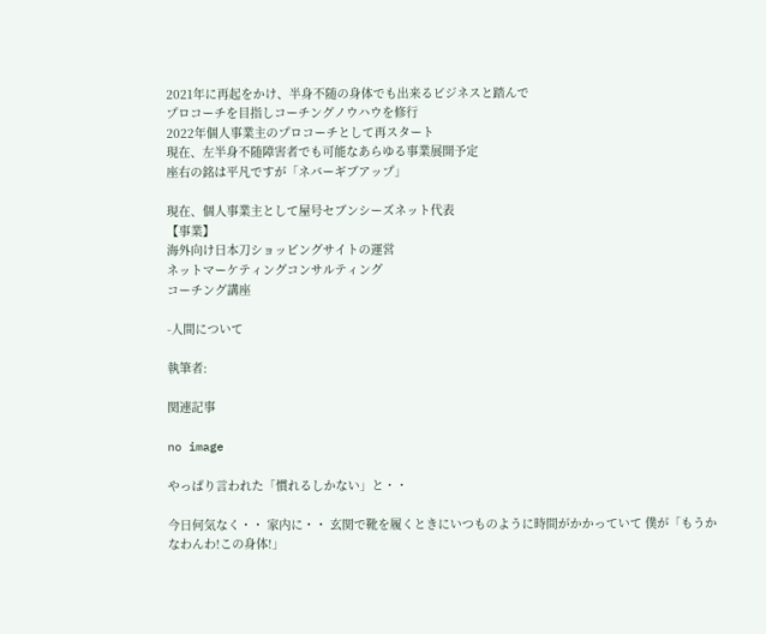2021年に再起をかけ、半身不随の身体でも出来るビジネスと踏んで
プロコーチを目指しコーチングノウハウを修行
2022年個人事業主のプロコーチとして再スタート
現在、左半身不随障害者でも可能なあらゆる事業展開予定
座右の銘は平凡ですが「ネバーギブアップ」

現在、個人事業主として屋号セブンシーズネット代表
【事業】
海外向け日本刀ショッピングサイトの運営
ネットマーケティングコンサルティング
コーチング講座

-人間について

執筆者:

関連記事

no image

やっぱり言われた「慣れるしかない」と・・

今日何気なく・・ 家内に・・ 玄関で靴を履くときにいつものように時間がかかっていて 僕が「もうかなわんわ!この身体!」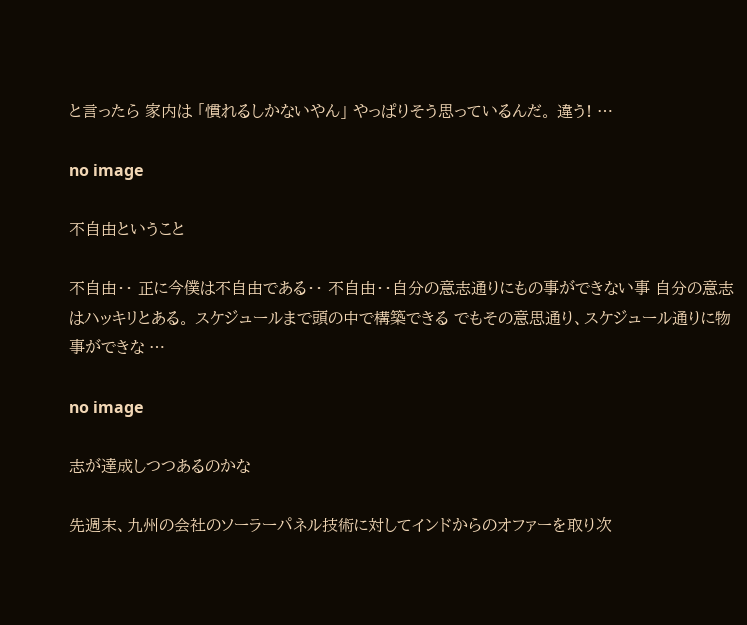と言ったら 家内は 「慣れるしかないやん」 やっぱりそう思っているんだ。 違う! …

no image

不自由ということ

不自由・・ 正に今僕は不自由である・・ 不自由・・自分の意志通りにもの事ができない事 自分の意志はハッキリとある。 スケジュールまで頭の中で構築できる でもその意思通り、スケジュール通りに物事ができな …

no image

志が達成しつつあるのかな

先週末、九州の会社のソーラーパネル技術に対してインドからのオファーを取り次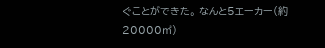ぐことができた。 なんと5エーカー(約20000㎡)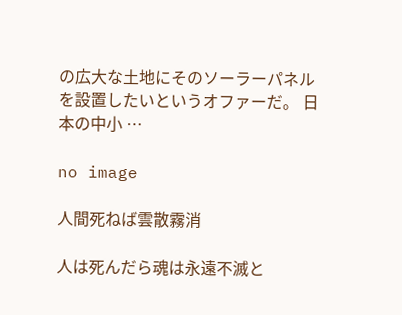の広大な土地にそのソーラーパネルを設置したいというオファーだ。 日本の中小 …

no image

人間死ねば雲散霧消

人は死んだら魂は永遠不滅と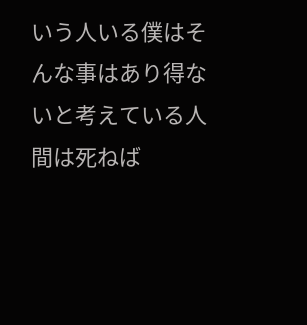いう人いる僕はそんな事はあり得ないと考えている人間は死ねば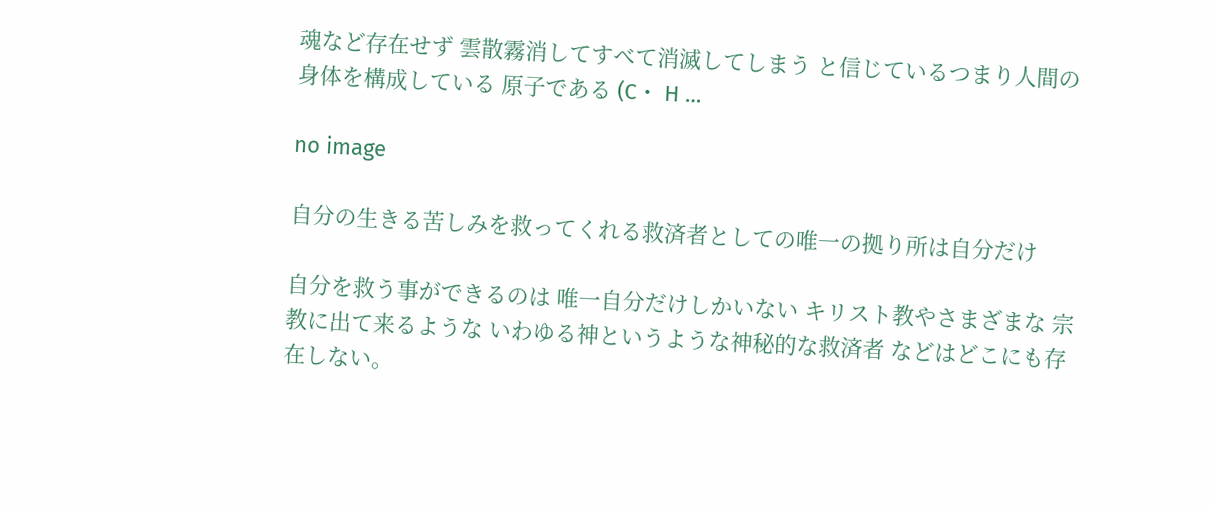魂など存在せず 雲散霧消してすべて消滅してしまう と信じているつまり人間の身体を構成している 原子である (C・ H …

no image

自分の生きる苦しみを救ってくれる救済者としての唯一の拠り所は自分だけ

自分を救う事ができるのは 唯一自分だけしかいない キリスト教やさまざまな 宗教に出て来るような いわゆる神というような神秘的な救済者 などはどこにも存在しない。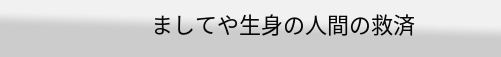ましてや生身の人間の救済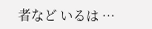者など いるは …